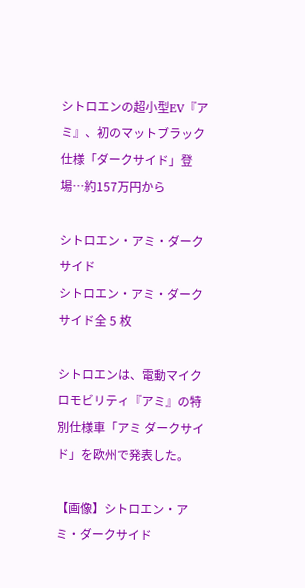シトロエンの超小型EV『アミ』、初のマットブラック仕様「ダークサイド」登場…約157万円から

シトロエン・アミ・ダークサイド
シトロエン・アミ・ダークサイド全 5 枚

シトロエンは、電動マイクロモビリティ『アミ』の特別仕様車「アミ ダークサイド」を欧州で発表した。

【画像】シトロエン・アミ・ダークサイド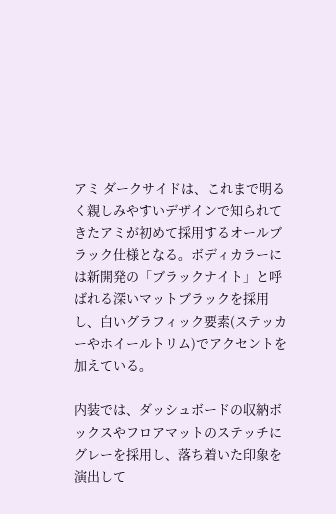アミ ダークサイドは、これまで明るく親しみやすいデザインで知られてきたアミが初めて採用するオールブラック仕様となる。ボディカラーには新開発の「ブラックナイト」と呼ばれる深いマットブラックを採用し、白いグラフィック要素(ステッカーやホイールトリム)でアクセントを加えている。

内装では、ダッシュボードの収納ボックスやフロアマットのステッチにグレーを採用し、落ち着いた印象を演出して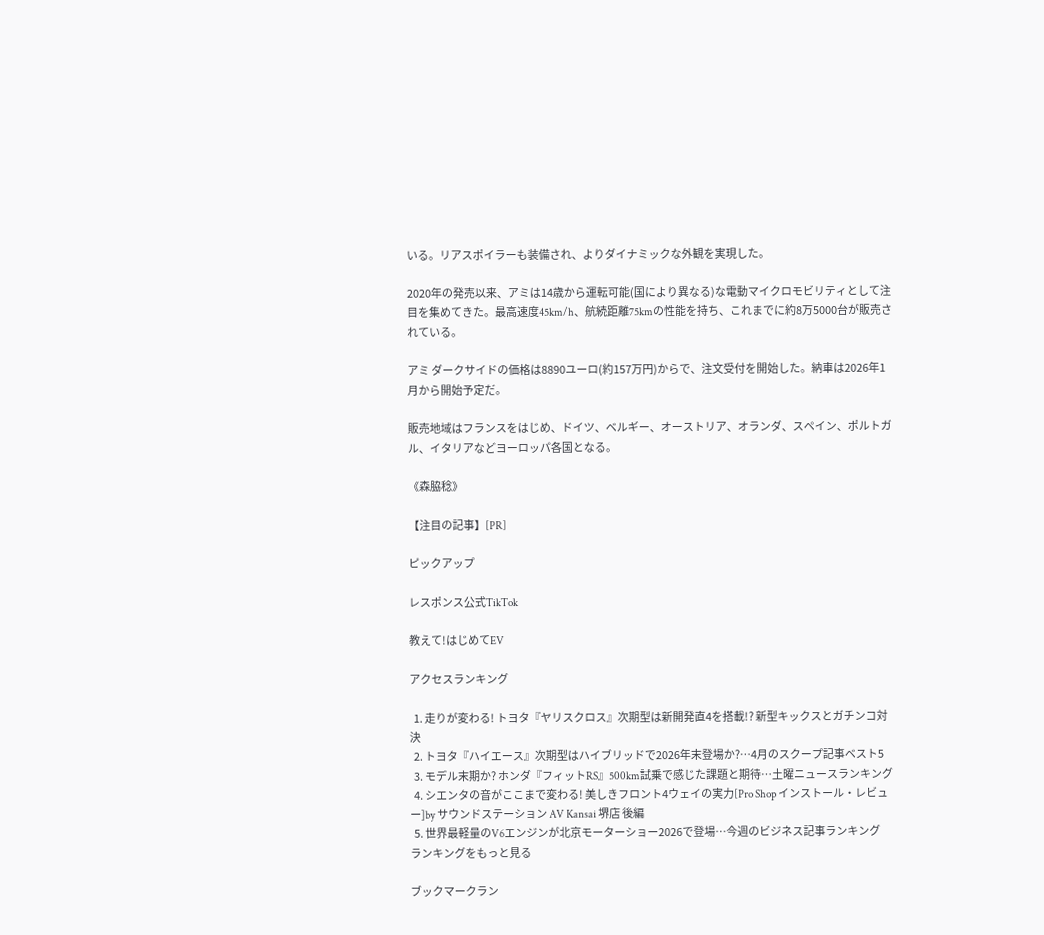いる。リアスポイラーも装備され、よりダイナミックな外観を実現した。

2020年の発売以来、アミは14歳から運転可能(国により異なる)な電動マイクロモビリティとして注目を集めてきた。最高速度45km/h、航続距離75kmの性能を持ち、これまでに約8万5000台が販売されている。

アミ ダークサイドの価格は8890ユーロ(約157万円)からで、注文受付を開始した。納車は2026年1月から開始予定だ。

販売地域はフランスをはじめ、ドイツ、ベルギー、オーストリア、オランダ、スペイン、ポルトガル、イタリアなどヨーロッパ各国となる。

《森脇稔》

【注目の記事】[PR]

ピックアップ

レスポンス公式TikTok

教えて!はじめてEV

アクセスランキング

  1. 走りが変わる! トヨタ『ヤリスクロス』次期型は新開発直4を搭載!? 新型キックスとガチンコ対決
  2. トヨタ『ハイエース』次期型はハイブリッドで2026年末登場か?…4月のスクープ記事ベスト5
  3. モデル末期か? ホンダ『フィットRS』500km試乗で感じた課題と期待…土曜ニュースランキング
  4. シエンタの音がここまで変わる! 美しきフロント4ウェイの実力[Pro Shop インストール・レビュー]by サウンドステーション AV Kansai 堺店 後編
  5. 世界最軽量のV6エンジンが北京モーターショー2026で登場…今週のビジネス記事ランキング
ランキングをもっと見る

ブックマークラン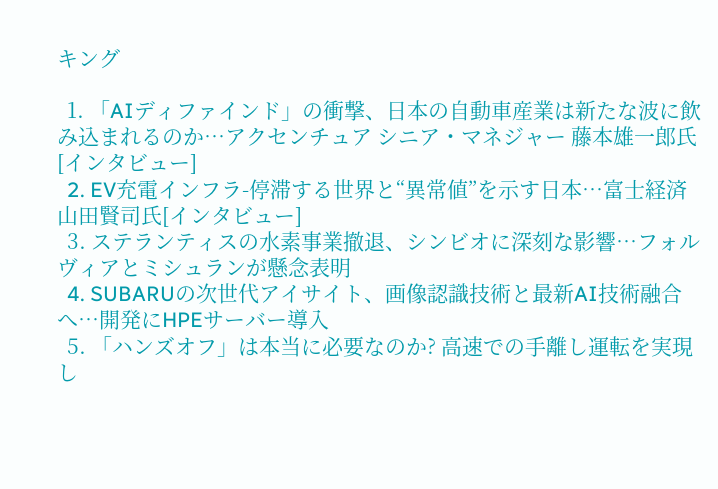キング

  1. 「AIディファインド」の衝撃、日本の自動車産業は新たな波に飲み込まれるのか…アクセンチュア シニア・マネジャー 藤本雄一郎氏[インタビュー]
  2. EV充電インフラ-停滞する世界と“異常値”を示す日本…富士経済 山田賢司氏[インタビュー]
  3. ステランティスの水素事業撤退、シンビオに深刻な影響…フォルヴィアとミシュランが懸念表明
  4. SUBARUの次世代アイサイト、画像認識技術と最新AI技術融合へ…開発にHPEサーバー導入
  5. 「ハンズオフ」は本当に必要なのか? 高速での手離し運転を実現し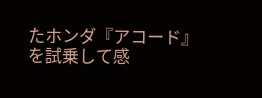たホンダ『アコード』を試乗して感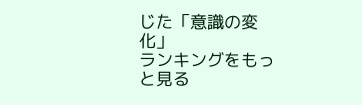じた「意識の変化」
ランキングをもっと見る